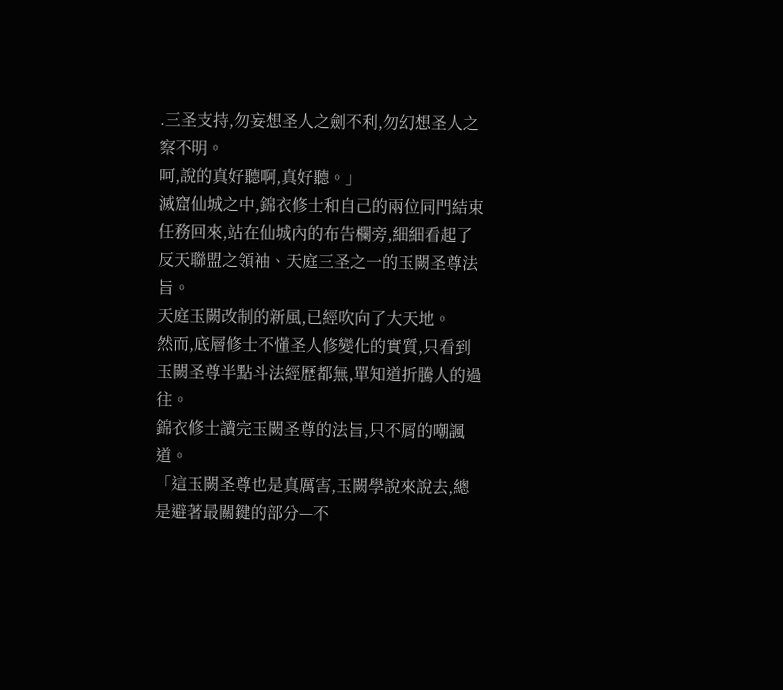.三圣支持,勿妄想圣人之劍不利,勿幻想圣人之察不明。
呵,說的真好聽啊,真好聽。」
滅窟仙城之中,錦衣修士和自己的兩位同門結束任務回來,站在仙城內的布告欄旁,細細看起了反天聯盟之領袖、天庭三圣之一的玉闕圣尊法旨。
天庭玉闕改制的新風,已經吹向了大天地。
然而,底層修士不懂圣人修變化的實質,只看到玉闕圣尊半點斗法經歷都無,單知道折騰人的過往。
錦衣修士讀完玉闕圣尊的法旨,只不屑的嘲諷道。
「這玉闕圣尊也是真厲害,玉闕學說來說去,總是避著最關鍵的部分—不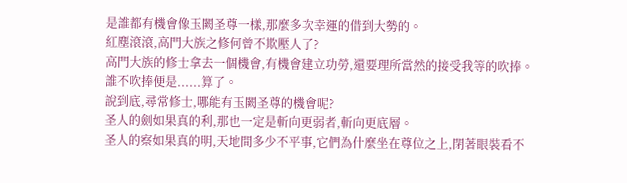是誰都有機會像玉闕圣尊一樣,那麼多次幸運的借到大勢的。
紅塵滾滾,高門大族之修何曾不欺壓人了?
高門大族的修士拿去一個機會,有機會建立功勞,還要理所當然的接受我等的吹捧。
誰不吹捧便是......算了。
說到底,尋常修士,哪能有玉闕圣尊的機會呢?
圣人的劍如果真的利,那也一定是斬向更弱者,斬向更底層。
圣人的察如果真的明,天地間多少不平事,它們為什麼坐在尊位之上,閉著眼裝看不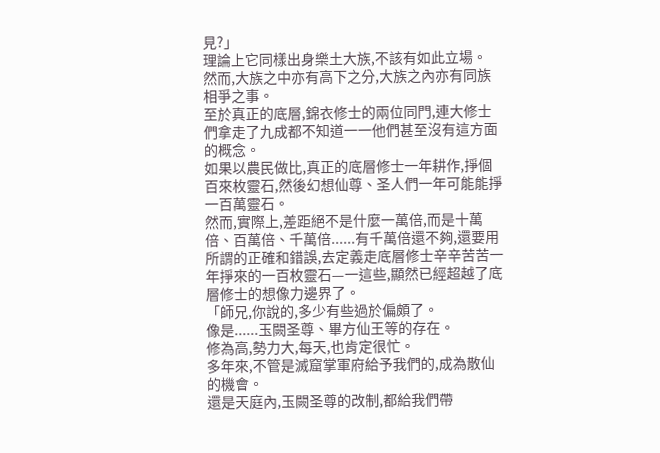見?」
理論上它同樣出身樂土大族,不該有如此立場。
然而,大族之中亦有高下之分,大族之內亦有同族相爭之事。
至於真正的底層,錦衣修士的兩位同門,連大修士們拿走了九成都不知道一一他們甚至沒有這方面的概念。
如果以農民做比,真正的底層修士一年耕作,掙個百來枚靈石,然後幻想仙尊、圣人們一年可能能掙一百萬靈石。
然而,實際上,差距絕不是什麼一萬倍,而是十萬倍、百萬倍、千萬倍......有千萬倍還不夠,還要用所謂的正確和錯誤,去定義走底層修士辛辛苦苦一年掙來的一百枚靈石—一這些,顯然已經超越了底層修士的想像力邊界了。
「師兄,你說的,多少有些過於偏頗了。
像是......玉闕圣尊、畢方仙王等的存在。
修為高,勢力大,每天,也肯定很忙。
多年來,不管是滅窟掌軍府給予我們的,成為散仙的機會。
還是天庭內,玉闕圣尊的改制,都給我們帶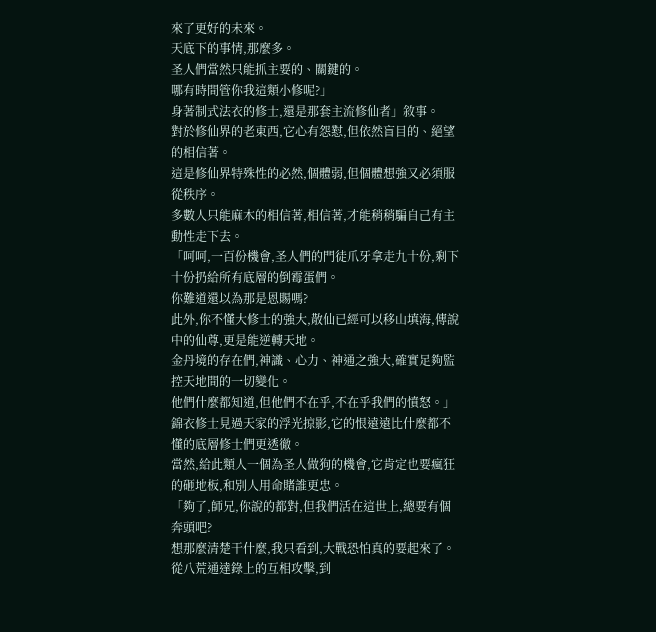來了更好的未來。
天底下的事情,那麼多。
圣人們當然只能抓主要的、關鍵的。
哪有時間管你我這類小修呢?」
身著制式法衣的修士,還是那套主流修仙者」敘事。
對於修仙界的老東西,它心有怨懟,但依然盲目的、絕望的相信著。
這是修仙界特殊性的必然,個體弱,但個體想強又必須服從秩序。
多數人只能麻木的相信著,相信著,才能稍稍騙自己有主動性走下去。
「呵呵,一百份機會,圣人們的門徒爪牙拿走九十份,剩下十份扔給所有底層的倒霉蛋們。
你難道還以為那是恩賜嗎?
此外,你不懂大修士的強大,散仙已經可以移山填海,傳說中的仙尊,更是能逆轉天地。
金丹境的存在們,神識、心力、神通之強大,確實足夠監控天地間的一切變化。
他們什麼都知道,但他們不在乎,不在乎我們的憤怒。」
錦衣修士見過天家的浮光掠影,它的恨遠遠比什麼都不懂的底層修士們更透徹。
當然,給此類人一個為圣人做狗的機會,它肯定也要瘋狂的砸地板,和別人用命賭誰更忠。
「夠了,師兄,你說的都對,但我們活在這世上,總要有個奔頭吧?
想那麼清楚干什麼,我只看到,大戰恐怕真的要起來了。
從八荒通達錄上的互相攻擊,到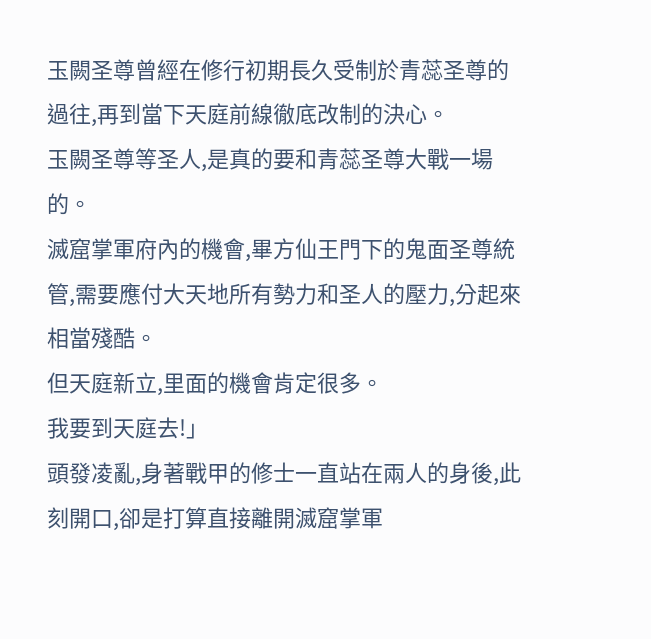玉闕圣尊曾經在修行初期長久受制於青蕊圣尊的過往,再到當下天庭前線徹底改制的決心。
玉闕圣尊等圣人,是真的要和青蕊圣尊大戰一場的。
滅窟掌軍府內的機會,畢方仙王門下的鬼面圣尊統管,需要應付大天地所有勢力和圣人的壓力,分起來相當殘酷。
但天庭新立,里面的機會肯定很多。
我要到天庭去!」
頭發凌亂,身著戰甲的修士一直站在兩人的身後,此刻開口,卻是打算直接離開滅窟掌軍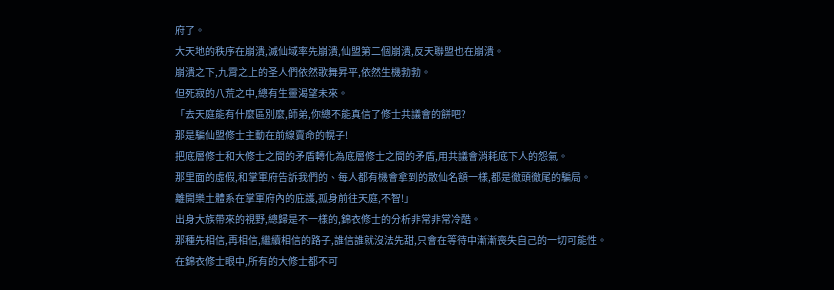府了。
大天地的秩序在崩潰,滅仙域率先崩潰,仙盟第二個崩潰,反天聯盟也在崩潰。
崩潰之下,九霄之上的圣人們依然歌舞昇平,依然生機勃勃。
但死寂的八荒之中,總有生靈渴望未來。
「去天庭能有什麼區別麼,師弟,你總不能真信了修士共議會的餅吧?
那是騙仙盟修士主動在前線賣命的幌子!
把底層修士和大修士之間的矛盾轉化為底層修士之間的矛盾,用共議會消耗底下人的怨氣。
那里面的虛假,和掌軍府告訴我們的、每人都有機會拿到的散仙名額一樣,都是徹頭徹尾的騙局。
離開樂土體系在掌軍府內的庇護,孤身前往天庭,不智!」
出身大族帶來的視野,總歸是不一樣的,錦衣修士的分析非常非常冷酷。
那種先相信,再相信,繼續相信的路子,誰信誰就沒法先甜,只會在等待中漸漸喪失自己的一切可能性。
在錦衣修士眼中,所有的大修士都不可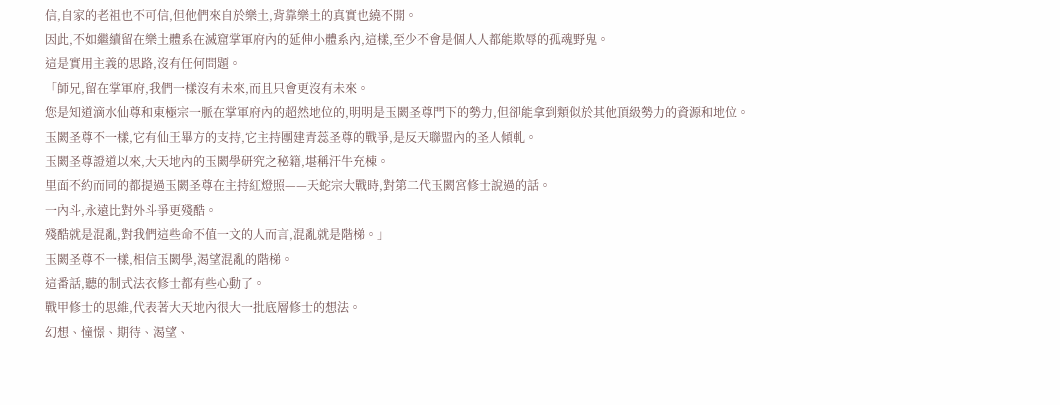信,自家的老祖也不可信,但他們來自於樂土,背靠樂土的真實也繞不開。
因此,不如繼續留在樂土體系在滅窟掌軍府內的延伸小體系內,這樣,至少不會是個人人都能欺辱的孤魂野鬼。
這是實用主義的思路,沒有任何問題。
「師兄,留在掌軍府,我們一樣沒有未來,而且只會更沒有未來。
您是知道滴水仙尊和東極宗一脈在掌軍府內的超然地位的,明明是玉闕圣尊門下的勢力,但卻能拿到類似於其他頂級勢力的資源和地位。
玉闕圣尊不一樣,它有仙王畢方的支持,它主持團建青蕊圣尊的戰爭,是反天聯盟內的圣人傾軋。
玉闕圣尊證道以來,大天地內的玉闕學研究之秘籍,堪稱汗牛充棟。
里面不約而同的都提過玉闕圣尊在主持紅燈照——天蛇宗大戰時,對第二代玉闕宮修士說過的話。
一內斗,永遠比對外斗爭更殘酷。
殘酷就是混亂,對我們這些命不值一文的人而言,混亂就是階梯。」
玉闕圣尊不一樣,相信玉闕學,渴望混亂的階梯。
這番話,聽的制式法衣修士都有些心動了。
戰甲修士的思維,代表著大天地內很大一批底層修士的想法。
幻想、憧憬、期待、渴望、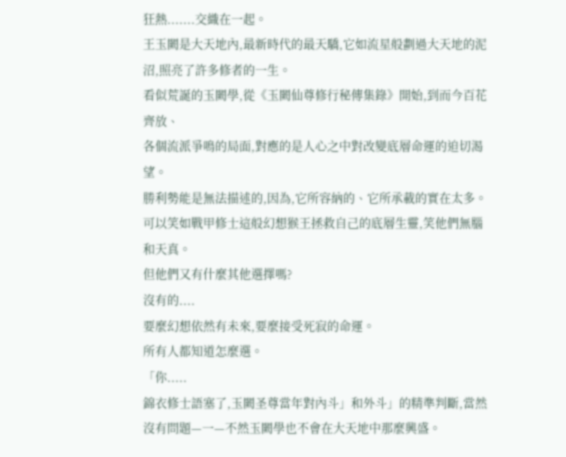狂熱.......交織在一起。
王玉闕是大天地內,最新時代的最天驕,它如流星般劃過大天地的泥沼,照亮了許多修者的一生。
看似荒誕的玉闕學,從《玉闕仙尊修行秘傳集錄》開始,到而今百花齊放、
各個流派爭鳴的局面,對應的是人心之中對改變底層命運的迫切渴望。
勝利勢能是無法描述的,因為,它所容納的、它所承載的實在太多。
可以笑如戰甲修士這般幻想猴王拯救自己的底層生靈,笑他們無腦和天真。
但他們又有什麼其他選擇嗎?
沒有的....
要麼幻想依然有未來,要麼接受死寂的命運。
所有人都知道怎麼選。
「你.....
錦衣修士語塞了,玉闕圣尊當年對內斗」和外斗」的精準判斷,當然沒有問題—一—不然玉闕學也不會在大天地中那麼興盛。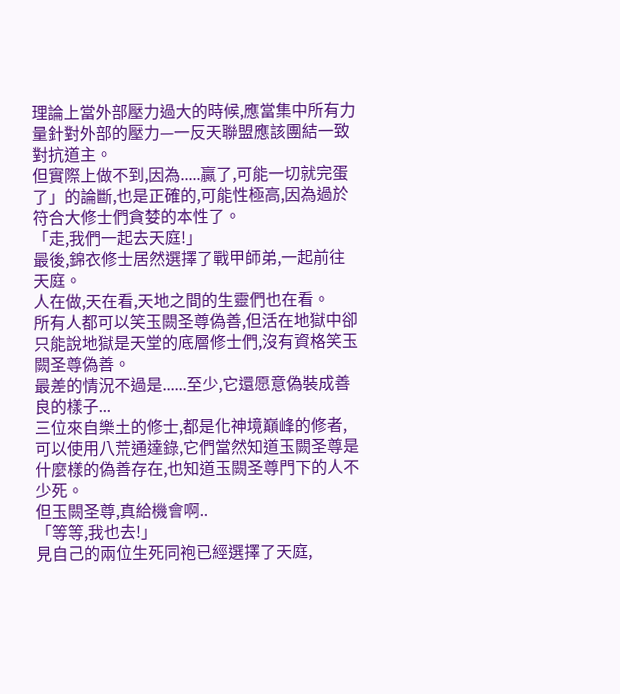理論上當外部壓力過大的時候,應當集中所有力量針對外部的壓力—一反天聯盟應該團結一致對抗道主。
但實際上做不到,因為.....贏了,可能一切就完蛋了」的論斷,也是正確的,可能性極高,因為過於符合大修士們貪婪的本性了。
「走,我們一起去天庭!」
最後,錦衣修士居然選擇了戰甲師弟,一起前往天庭。
人在做,天在看,天地之間的生靈們也在看。
所有人都可以笑玉闕圣尊偽善,但活在地獄中卻只能說地獄是天堂的底層修士們,沒有資格笑玉闕圣尊偽善。
最差的情況不過是......至少,它還愿意偽裝成善良的樣子...
三位來自樂土的修士,都是化神境巔峰的修者,可以使用八荒通達錄,它們當然知道玉闕圣尊是什麼樣的偽善存在,也知道玉闕圣尊門下的人不少死。
但玉闕圣尊,真給機會啊..
「等等,我也去!」
見自己的兩位生死同袍已經選擇了天庭,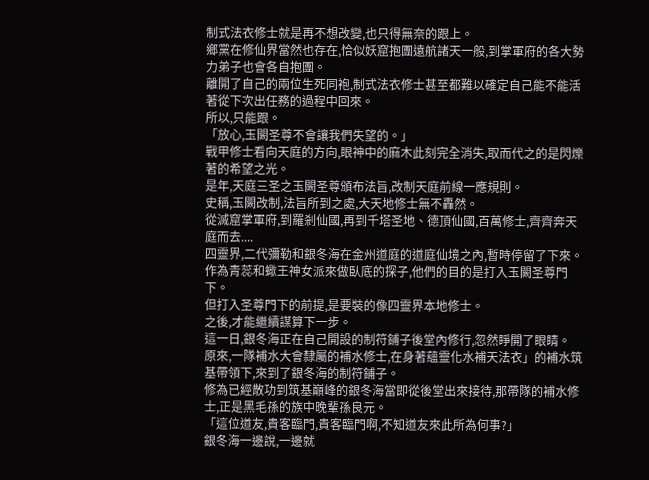制式法衣修士就是再不想改變,也只得無奈的跟上。
鄉黨在修仙界當然也存在,恰似妖窟抱團遠航諸天一般,到掌軍府的各大勢力弟子也會各自抱團。
離開了自己的兩位生死同袍,制式法衣修士甚至都難以確定自己能不能活著從下次出任務的過程中回來。
所以,只能跟。
「放心,玉闕圣尊不會讓我們失望的。」
戰甲修士看向天庭的方向,眼神中的麻木此刻完全消失,取而代之的是閃爍著的希望之光。
是年,天庭三圣之玉闕圣尊頒布法旨,改制天庭前線一應規則。
史稱,玉闕改制,法旨所到之處,大天地修士無不轟然。
從滅窟掌軍府,到羅剎仙國,再到千塔圣地、德頂仙國,百萬修士,齊齊奔天庭而去....
四靈界,二代彌勒和銀冬海在金州道庭的道庭仙境之內,暫時停留了下來。
作為青蕊和蠍王神女派來做臥底的探子,他們的目的是打入玉闕圣尊門下。
但打入圣尊門下的前提,是要裝的像四靈界本地修士。
之後,才能繼續謀算下一步。
這一日,銀冬海正在自己開設的制符鋪子後堂內修行,忽然睜開了眼睛。
原來,一隊補水大會隸屬的補水修士,在身著蘊靈化水補天法衣」的補水筑基帶領下,來到了銀冬海的制符鋪子。
修為已經散功到筑基巔峰的銀冬海當即從後堂出來接待,那帶隊的補水修士,正是黑毛孫的族中晚輩孫良元。
「這位道友,貴客臨門,貴客臨門啊,不知道友來此所為何事?」
銀冬海一邊說,一邊就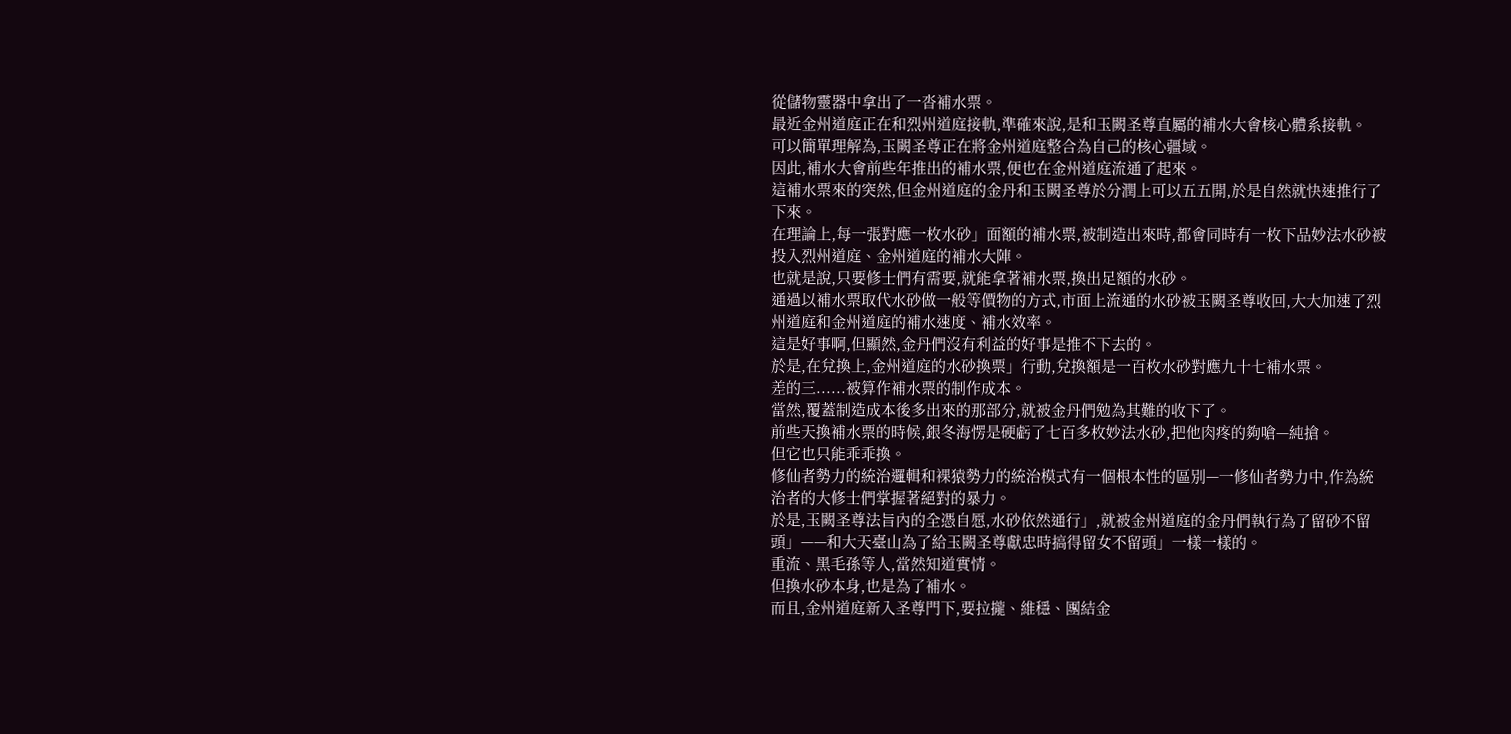從儲物靈器中拿出了一沓補水票。
最近金州道庭正在和烈州道庭接軌,準確來說,是和玉闕圣尊直屬的補水大會核心體系接軌。
可以簡單理解為,玉闕圣尊正在將金州道庭整合為自己的核心疆域。
因此,補水大會前些年推出的補水票,便也在金州道庭流通了起來。
這補水票來的突然,但金州道庭的金丹和玉闕圣尊於分潤上可以五五開,於是自然就快速推行了下來。
在理論上,每一張對應一枚水砂」面額的補水票,被制造出來時,都會同時有一枚下品妙法水砂被投入烈州道庭、金州道庭的補水大陣。
也就是說,只要修士們有需要,就能拿著補水票,換出足額的水砂。
通過以補水票取代水砂做一般等價物的方式,市面上流通的水砂被玉闕圣尊收回,大大加速了烈州道庭和金州道庭的補水速度、補水效率。
這是好事啊,但顯然,金丹們沒有利益的好事是推不下去的。
於是,在兌換上,金州道庭的水砂換票」行動,兌換額是一百枚水砂對應九十七補水票。
差的三......被算作補水票的制作成本。
當然,覆蓋制造成本後多出來的那部分,就被金丹們勉為其難的收下了。
前些天換補水票的時候,銀冬海愣是硬虧了七百多枚妙法水砂,把他肉疼的夠嗆—純搶。
但它也只能乖乖換。
修仙者勢力的統治邏輯和裸猿勢力的統治模式有一個根本性的區別—一修仙者勢力中,作為統治者的大修士們掌握著絕對的暴力。
於是,玉闕圣尊法旨內的全憑自愿,水砂依然通行」,就被金州道庭的金丹們執行為了留砂不留頭」——和大天臺山為了給玉闕圣尊獻忠時搞得留女不留頭」一樣一樣的。
重流、黑毛孫等人,當然知道實情。
但換水砂本身,也是為了補水。
而且,金州道庭新入圣尊門下,要拉攏、維穩、團結金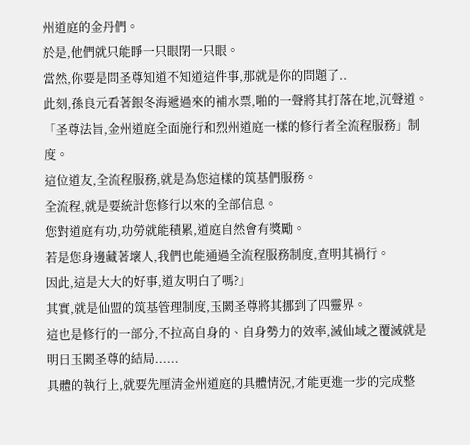州道庭的金丹們。
於是,他們就只能睜一只眼閉一只眼。
當然,你要是問圣尊知道不知道這件事,那就是你的問題了..
此刻,孫良元看著銀冬海遞過來的補水票,啪的一聲將其打落在地,沉聲道。
「圣尊法旨,金州道庭全面施行和烈州道庭一樣的修行者全流程服務」制度。
這位道友,全流程服務,就是為您這樣的筑基們服務。
全流程,就是要統計您修行以來的全部信息。
您對道庭有功,功勞就能積累,道庭自然會有獎勵。
若是您身邊藏著壞人,我們也能通過全流程服務制度,查明其禍行。
因此,這是大大的好事,道友明白了嗎?」
其實,就是仙盟的筑基管理制度,玉闕圣尊將其挪到了四靈界。
這也是修行的一部分,不拉高自身的、自身勢力的效率,滅仙域之覆滅就是明日玉闕圣尊的結局......
具體的執行上,就要先厘清金州道庭的具體情況,才能更進一步的完成整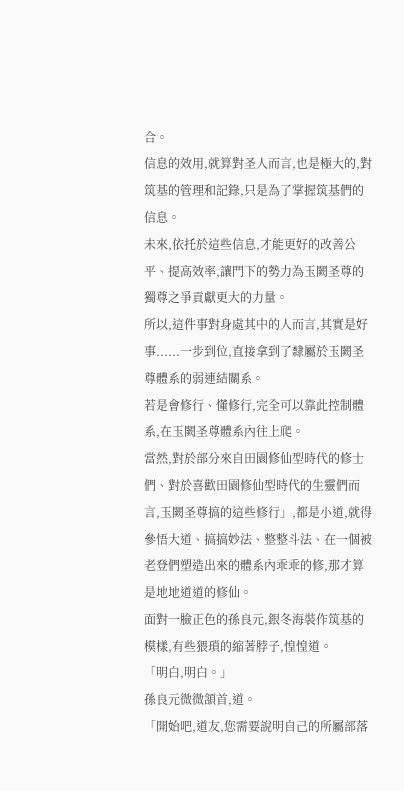合。
信息的效用,就算對圣人而言,也是極大的,對筑基的管理和記錄,只是為了掌握筑基們的信息。
未來,依托於這些信息,才能更好的改善公平、提高效率,讓門下的勢力為玉闕圣尊的獨尊之爭貢獻更大的力量。
所以,這件事對身處其中的人而言,其實是好事......一步到位,直接拿到了隸屬於玉闕圣尊體系的弱連結關系。
若是會修行、懂修行,完全可以靠此控制體系,在玉闕圣尊體系內往上爬。
當然,對於部分來自田園修仙型時代的修士們、對於喜歡田園修仙型時代的生靈們而言,玉闕圣尊搞的這些修行」,都是小道,就得參悟大道、搞搞妙法、整整斗法、在一個被老登們塑造出來的體系內乖乖的修,那才算是地地道道的修仙。
面對一臉正色的孫良元,銀冬海裝作筑基的模樣,有些猥瑣的縮著脖子,惶惶道。
「明白,明白。」
孫良元微微頷首,道。
「開始吧,道友,您需要說明自己的所屬部落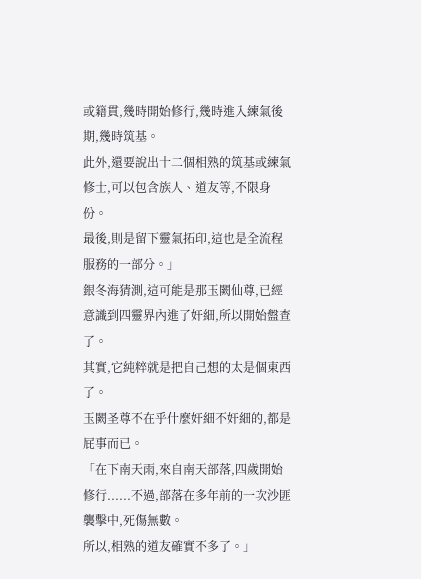或籍貫,幾時開始修行,幾時進入練氣後期,幾時筑基。
此外,還要說出十二個相熟的筑基或練氣修士,可以包含族人、道友等,不限身份。
最後,則是留下靈氣拓印,這也是全流程服務的一部分。」
銀冬海猜測,這可能是那玉闕仙尊,已經意識到四靈界內進了奸細,所以開始盤查了。
其實,它純粹就是把自己想的太是個東西了。
玉闕圣尊不在乎什麼奸細不奸細的,都是屁事而已。
「在下南天雨,來自南天部落,四歲開始修行......不過,部落在多年前的一次沙匪襲擊中,死傷無數。
所以,相熟的道友確實不多了。」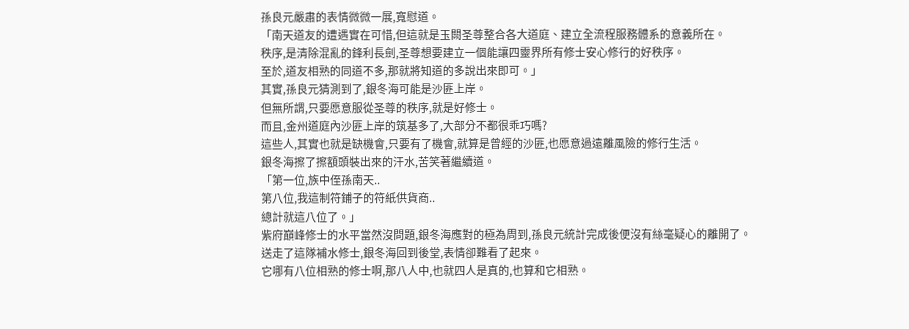孫良元嚴肅的表情微微一展,寬慰道。
「南天道友的遭遇實在可惜,但這就是玉闕圣尊整合各大道庭、建立全流程服務體系的意義所在。
秩序,是清除混亂的鋒利長劍,圣尊想要建立一個能讓四靈界所有修士安心修行的好秩序。
至於,道友相熟的同道不多,那就將知道的多說出來即可。」
其實,孫良元猜測到了,銀冬海可能是沙匪上岸。
但無所謂,只要愿意服從圣尊的秩序,就是好修士。
而且,金州道庭內沙匪上岸的筑基多了,大部分不都很乖巧嗎?
這些人,其實也就是缺機會,只要有了機會,就算是曾經的沙匪,也愿意過遠離風險的修行生活。
銀冬海擦了擦額頭裝出來的汗水,苦笑著繼續道。
「第一位,族中侄孫南天..
第八位,我這制符鋪子的符紙供貨商..
總計就這八位了。」
紫府巔峰修士的水平當然沒問題,銀冬海應對的極為周到,孫良元統計完成後便沒有絲毫疑心的離開了。
送走了這隊補水修士,銀冬海回到後堂,表情卻難看了起來。
它哪有八位相熟的修士啊,那八人中,也就四人是真的,也算和它相熟。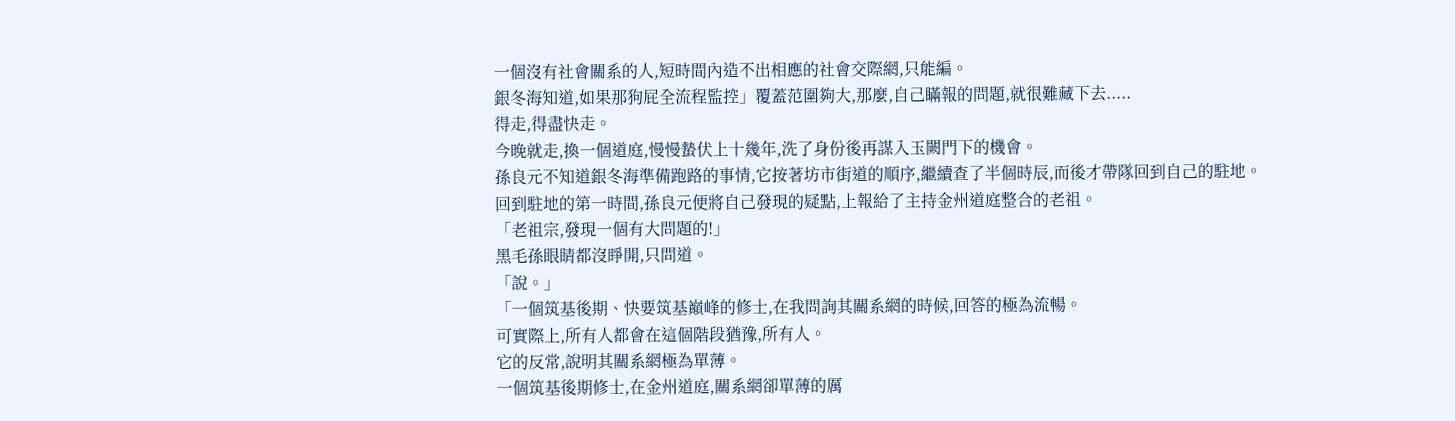一個沒有社會關系的人,短時間內造不出相應的社會交際網,只能編。
銀冬海知道,如果那狗屁全流程監控」覆蓋范圍夠大,那麼,自己瞞報的問題,就很難藏下去.....
得走,得盡快走。
今晚就走,換一個道庭,慢慢蟄伏上十幾年,洗了身份後再謀入玉闕門下的機會。
孫良元不知道銀冬海準備跑路的事情,它按著坊市街道的順序,繼續查了半個時辰,而後才帶隊回到自己的駐地。
回到駐地的第一時間,孫良元便將自己發現的疑點,上報給了主持金州道庭整合的老祖。
「老祖宗,發現一個有大問題的!」
黑毛孫眼睛都沒睜開,只問道。
「說。」
「一個筑基後期、快要筑基巔峰的修士,在我問詢其關系網的時候,回答的極為流暢。
可實際上,所有人都會在這個階段猶豫,所有人。
它的反常,說明其關系網極為單薄。
一個筑基後期修士,在金州道庭,關系網卻單薄的厲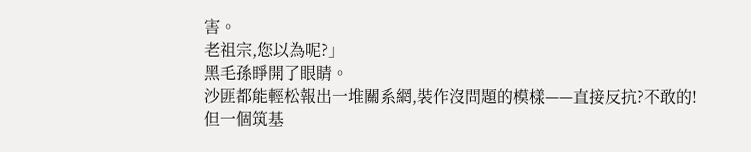害。
老祖宗,您以為呢?」
黑毛孫睜開了眼睛。
沙匪都能輕松報出一堆關系網,裝作沒問題的模樣——直接反抗?不敢的!
但一個筑基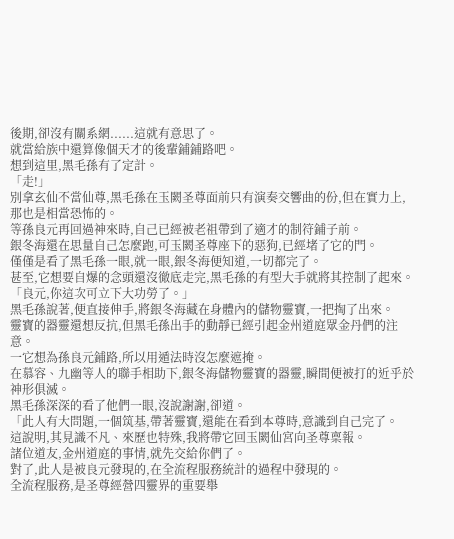後期,卻沒有關系網......這就有意思了。
就當給族中還算像個天才的後輩鋪鋪路吧。
想到這里,黑毛孫有了定計。
「走!」
別拿玄仙不當仙尊,黑毛孫在玉闕圣尊面前只有演奏交響曲的份,但在實力上,那也是相當恐怖的。
等孫良元再回過神來時,自己已經被老祖帶到了適才的制符鋪子前。
銀冬海還在思量自己怎麼跑,可玉闕圣尊座下的惡狗,已經堵了它的門。
僅僅是看了黑毛孫一眼,就一眼,銀冬海便知道,一切都完了。
甚至,它想要自爆的念頭還沒徹底走完,黑毛孫的有型大手就將其控制了起來。
「良元,你這次可立下大功勞了。」
黑毛孫說著,便直接伸手,將銀冬海藏在身體內的儲物靈寶,一把掏了出來。
靈寶的器靈還想反抗,但黑毛孫出手的動靜已經引起金州道庭眾金丹們的注意。
一它想為孫良元鋪路,所以用遁法時沒怎麼遮掩。
在慕容、九幽等人的聯手相助下,銀冬海儲物靈寶的器靈,瞬間便被打的近乎於神形俱滅。
黑毛孫深深的看了他們一眼,沒說謝謝,卻道。
「此人有大問題,一個筑基,帶著靈寶,還能在看到本尊時,意識到自己完了。
這說明,其見識不凡、來歷也特殊,我將帶它回玉闕仙宮向圣尊稟報。
諸位道友,金州道庭的事情,就先交給你們了。
對了,此人是被良元發現的,在全流程服務統計的過程中發現的。
全流程服務,是圣尊經營四靈界的重要舉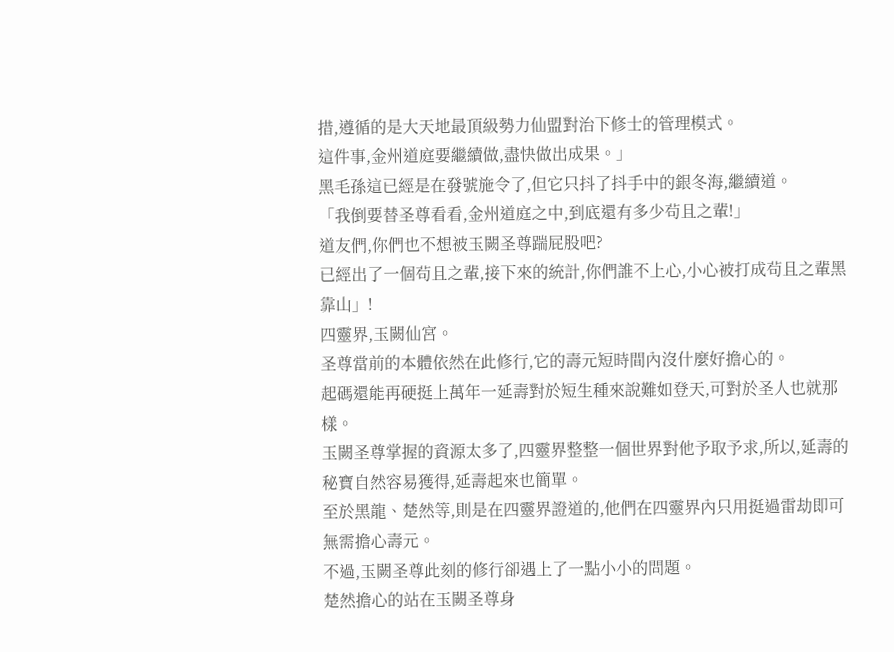措,遵循的是大天地最頂級勢力仙盟對治下修士的管理模式。
這件事,金州道庭要繼續做,盡快做出成果。」
黑毛孫這已經是在發號施令了,但它只抖了抖手中的銀冬海,繼續道。
「我倒要替圣尊看看,金州道庭之中,到底還有多少茍且之輩!」
道友們,你們也不想被玉闕圣尊踹屁股吧?
已經出了一個茍且之輩,接下來的統計,你們誰不上心,小心被打成茍且之輩黑靠山」!
四靈界,玉闕仙宮。
圣尊當前的本體依然在此修行,它的壽元短時間內沒什麼好擔心的。
起碼還能再硬挺上萬年一延壽對於短生種來說難如登天,可對於圣人也就那樣。
玉闕圣尊掌握的資源太多了,四靈界整整一個世界對他予取予求,所以,延壽的秘寶自然容易獲得,延壽起來也簡單。
至於黑龍、楚然等,則是在四靈界證道的,他們在四靈界內只用挺過雷劫即可無需擔心壽元。
不過,玉闕圣尊此刻的修行卻遇上了一點小小的問題。
楚然擔心的站在玉闕圣尊身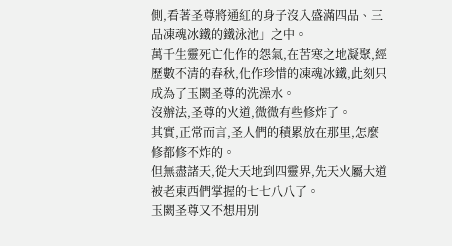側,看著圣尊將通紅的身子沒入盛滿四品、三品凍魂冰鐵的鐵泳池」之中。
萬千生靈死亡化作的怨氣,在苦寒之地凝聚,經歷數不清的春秋,化作珍惜的凍魂冰鐵,此刻只成為了玉闕圣尊的洗澡水。
沒辦法,圣尊的火道,微微有些修炸了。
其實,正常而言,圣人們的積累放在那里,怎麼修都修不炸的。
但無盡諸天,從大天地到四靈界,先天火屬大道被老東西們掌握的七七八八了。
玉闕圣尊又不想用別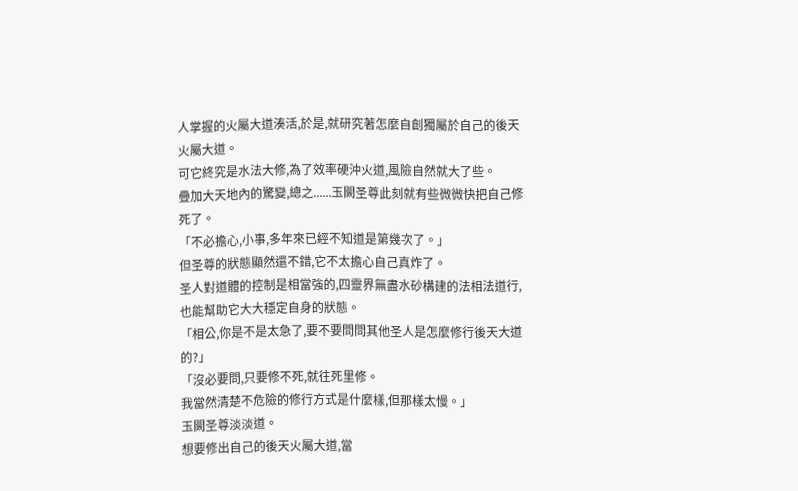人掌握的火屬大道湊活,於是,就研究著怎麼自創獨屬於自己的後天火屬大道。
可它終究是水法大修,為了效率硬沖火道,風險自然就大了些。
疊加大天地內的驚變,總之......玉闕圣尊此刻就有些微微快把自己修死了。
「不必擔心,小事,多年來已經不知道是第幾次了。」
但圣尊的狀態顯然還不錯,它不太擔心自己真炸了。
圣人對道體的控制是相當強的,四靈界無盡水砂構建的法相法道行,也能幫助它大大穩定自身的狀態。
「相公,你是不是太急了,要不要問問其他圣人是怎麼修行後天大道的?」
「沒必要問,只要修不死,就往死里修。
我當然清楚不危險的修行方式是什麼樣,但那樣太慢。」
玉闕圣尊淡淡道。
想要修出自己的後天火屬大道,當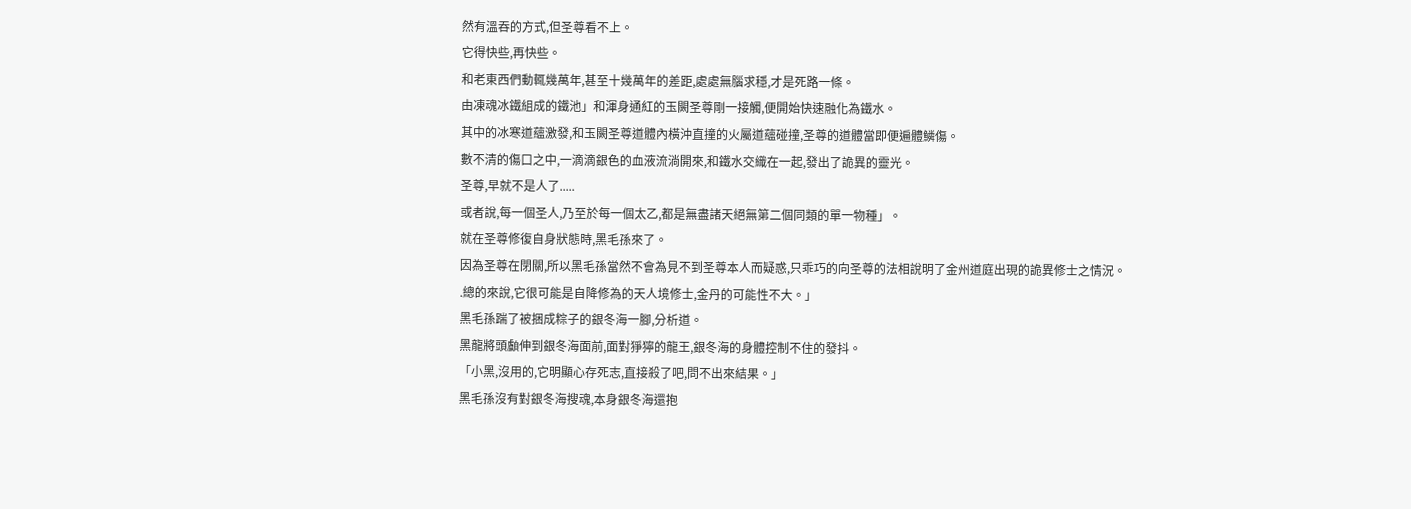然有溫吞的方式,但圣尊看不上。
它得快些,再快些。
和老東西們動輒幾萬年,甚至十幾萬年的差距,處處無腦求穩,才是死路一條。
由凍魂冰鐵組成的鐵池」和渾身通紅的玉闕圣尊剛一接觸,便開始快速融化為鐵水。
其中的冰寒道蘊激發,和玉闕圣尊道體內橫沖直撞的火屬道蘊碰撞,圣尊的道體當即便遍體鱗傷。
數不清的傷口之中,一滴滴銀色的血液流淌開來,和鐵水交織在一起,發出了詭異的靈光。
圣尊,早就不是人了.....
或者說,每一個圣人,乃至於每一個太乙,都是無盡諸天絕無第二個同類的單一物種」。
就在圣尊修復自身狀態時,黑毛孫來了。
因為圣尊在閉關,所以黑毛孫當然不會為見不到圣尊本人而疑惑,只乖巧的向圣尊的法相說明了金州道庭出現的詭異修士之情況。
.總的來說,它很可能是自降修為的天人境修士,金丹的可能性不大。」
黑毛孫踹了被捆成粽子的銀冬海一腳,分析道。
黑龍將頭顱伸到銀冬海面前,面對猙獰的龍王,銀冬海的身體控制不住的發抖。
「小黑,沒用的,它明顯心存死志,直接殺了吧,問不出來結果。」
黑毛孫沒有對銀冬海搜魂,本身銀冬海還抱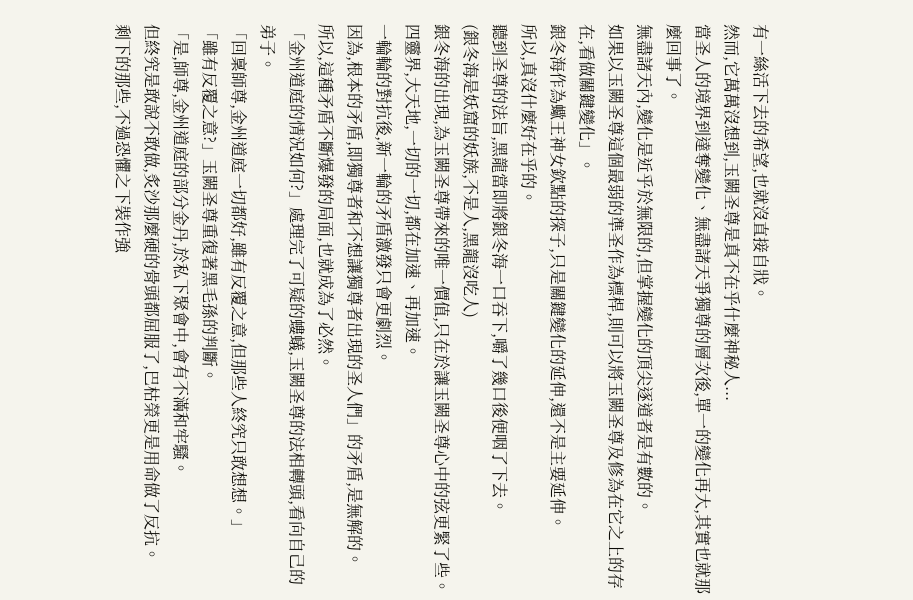有一絲活下去的希望,也就沒直接自戕。
然而,它萬萬沒想到,玉闕圣尊是真不在乎什麼神秘人...
當圣人的境界到達奪變化、無盡諸天爭獨尊的層次後,單一的變化再大,其實也就那麼回事了。
無盡諸天內,變化是近乎於無限的,但掌握變化的頂尖逐道者是有數的。
如果以玉闕圣尊這個最弱的準圣作為標桿,則可以將玉闕圣尊及修為在它之上的存在,看做關鍵變化」。
銀冬海作為蠍王神女欽點的探子,只是關鍵變化的延伸,還不是主要延伸。
所以,真沒什麼好在乎的。
聽到圣尊的法旨,黑龍當即將銀冬海一口吞下,嚼了幾口後便咽了下去。
(銀冬海是妖窟的妖族,不是人,黑龍沒吃人)
銀冬海的出現,為玉闕圣尊帶來的唯一價值,只在於讓玉闕圣尊心中的弦更緊了些。
四靈界,大天地,一切的一切,都在加速、再加速。
一輪輪的對抗後,新一輪的矛盾激發只會更劇烈。
因為,根本的矛盾,即獨尊者和不想讓獨尊者出現的圣人們」的矛盾,是無解的。
所以,這種矛盾不斷爆發的局面,也就成為了必然。
「金州道庭的情況如何?」處理完了可疑的螻蟻,玉闕圣尊的法相轉頭,看向自己的弟子。
「回稟師尊,金州道庭一切都好,雖有反覆之意,但那些人終究只敢想想。」
「雖有反覆之意?」玉闕圣尊重復著黑毛孫的判斷。
「是,師尊,金州道庭的部分金丹,於私下聚會中,會有不滿和牢騷。
但終究是敢說不敢做,炙沙那麼硬的骨頭都屈服了,巴枯榮更是用命做了反抗。
剩下的那些,不過恐懼之下裝作強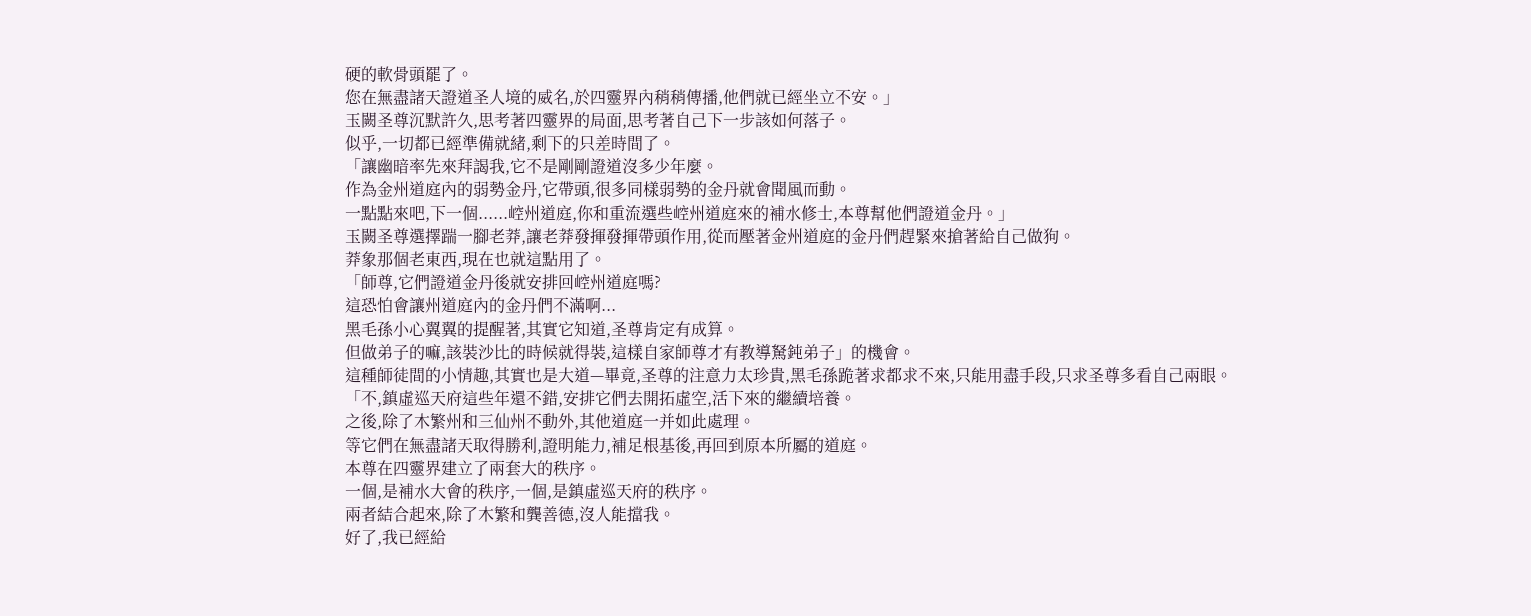硬的軟骨頭罷了。
您在無盡諸天證道圣人境的威名,於四靈界內稍稍傳播,他們就已經坐立不安。」
玉闕圣尊沉默許久,思考著四靈界的局面,思考著自己下一步該如何落子。
似乎,一切都已經準備就緒,剩下的只差時間了。
「讓幽暗率先來拜謁我,它不是剛剛證道沒多少年麼。
作為金州道庭內的弱勢金丹,它帶頭,很多同樣弱勢的金丹就會聞風而動。
一點點來吧,下一個......崆州道庭,你和重流選些崆州道庭來的補水修士,本尊幫他們證道金丹。」
玉闕圣尊選擇踹一腳老莽,讓老莽發揮發揮帶頭作用,從而壓著金州道庭的金丹們趕緊來搶著給自己做狗。
莽象那個老東西,現在也就這點用了。
「師尊,它們證道金丹後就安排回崆州道庭嗎?
這恐怕會讓州道庭內的金丹們不滿啊...
黑毛孫小心翼翼的提醒著,其實它知道,圣尊肯定有成算。
但做弟子的嘛,該裝沙比的時候就得裝,這樣自家師尊才有教導駑鈍弟子」的機會。
這種師徒間的小情趣,其實也是大道—畢竟,圣尊的注意力太珍貴,黑毛孫跪著求都求不來,只能用盡手段,只求圣尊多看自己兩眼。
「不,鎮虛巡天府這些年還不錯,安排它們去開拓虛空,活下來的繼續培養。
之後,除了木繁州和三仙州不動外,其他道庭一并如此處理。
等它們在無盡諸天取得勝利,證明能力,補足根基後,再回到原本所屬的道庭。
本尊在四靈界建立了兩套大的秩序。
一個,是補水大會的秩序,一個,是鎮虛巡天府的秩序。
兩者結合起來,除了木繁和龔善德,沒人能擋我。
好了,我已經給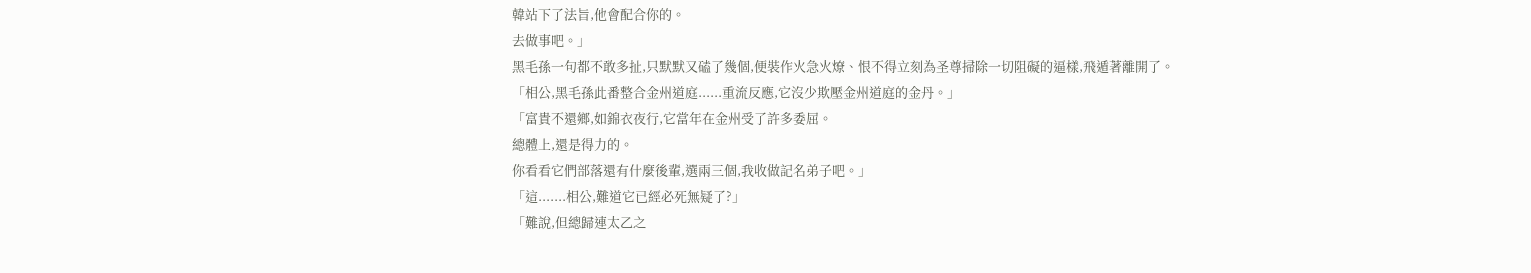韓站下了法旨,他會配合你的。
去做事吧。」
黑毛孫一句都不敢多扯,只默默又磕了幾個,便裝作火急火燎、恨不得立刻為圣尊掃除一切阻礙的逼樣,飛遁著離開了。
「相公,黑毛孫此番整合金州道庭......重流反應,它沒少欺壓金州道庭的金丹。」
「富貴不還鄉,如錦衣夜行,它當年在金州受了許多委屈。
總體上,還是得力的。
你看看它們部落還有什麼後輩,選兩三個,我收做記名弟子吧。」
「這.......相公,難道它已經必死無疑了?」
「難說,但總歸連太乙之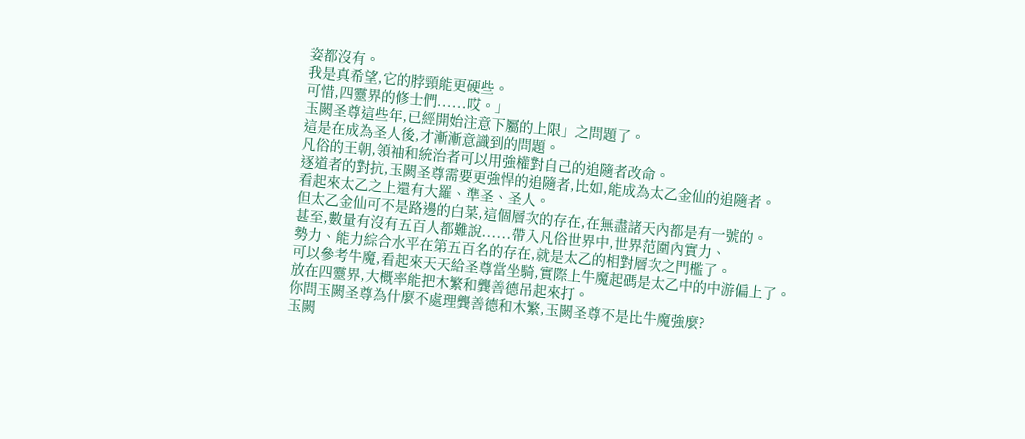姿都沒有。
我是真希望,它的脖頸能更硬些。
可惜,四靈界的修士們......哎。」
玉闕圣尊這些年,已經開始注意下屬的上限」之問題了。
這是在成為圣人後,才漸漸意識到的問題。
凡俗的王朝,領袖和統治者可以用強權對自己的追隨者改命。
逐道者的對抗,玉闕圣尊需要更強悍的追隨者,比如,能成為太乙金仙的追隨者。
看起來太乙之上還有大羅、準圣、圣人。
但太乙金仙可不是路邊的白菜,這個層次的存在,在無盡諸天內都是有一號的。
甚至,數量有沒有五百人都難說......帶入凡俗世界中,世界范圍內實力、
勢力、能力綜合水平在第五百名的存在,就是太乙的相對層次之門檻了。
可以參考牛魔,看起來天天給圣尊當坐騎,實際上牛魔起碼是太乙中的中游偏上了。
放在四靈界,大概率能把木繁和龔善德吊起來打。
你問玉闕圣尊為什麼不處理龔善德和木繁,玉闕圣尊不是比牛魔強麼?
玉闕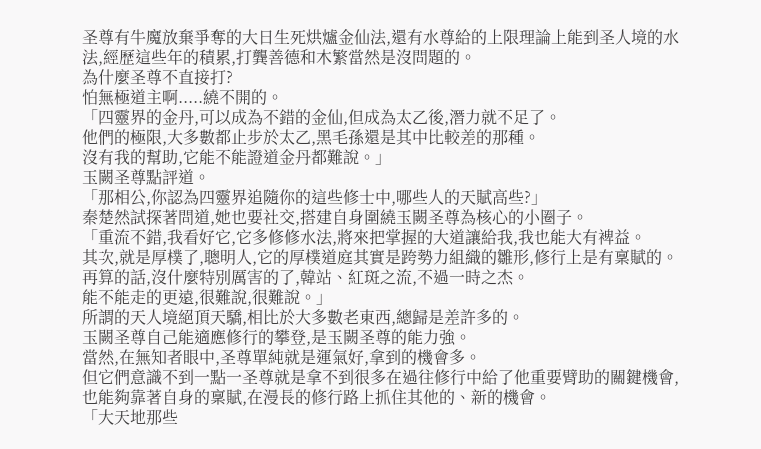圣尊有牛魔放棄爭奪的大日生死烘爐金仙法,還有水尊給的上限理論上能到圣人境的水法,經歷這些年的積累,打龔善德和木繁當然是沒問題的。
為什麼圣尊不直接打?
怕無極道主啊.....繞不開的。
「四靈界的金丹,可以成為不錯的金仙,但成為太乙後,潛力就不足了。
他們的極限,大多數都止步於太乙,黑毛孫還是其中比較差的那種。
沒有我的幫助,它能不能證道金丹都難說。」
玉闕圣尊點評道。
「那相公,你認為四靈界追隨你的這些修士中,哪些人的天賦高些?」
秦楚然試探著問道,她也要社交,搭建自身圍繞玉闕圣尊為核心的小圈子。
「重流不錯,我看好它,它多修修水法,將來把掌握的大道讓給我,我也能大有裨益。
其次,就是厚樸了,聰明人,它的厚樸道庭其實是跨勢力組織的雛形,修行上是有稟賦的。
再算的話,沒什麼特別厲害的了,韓站、紅斑之流,不過一時之杰。
能不能走的更遠,很難說,很難說。」
所謂的天人境絕頂天驕,相比於大多數老東西,總歸是差許多的。
玉闕圣尊自己能適應修行的攀登,是玉闕圣尊的能力強。
當然,在無知者眼中,圣尊單純就是運氣好,拿到的機會多。
但它們意識不到一點一圣尊就是拿不到很多在過往修行中給了他重要臂助的關鍵機會,也能夠靠著自身的稟賦,在漫長的修行路上抓住其他的、新的機會。
「大天地那些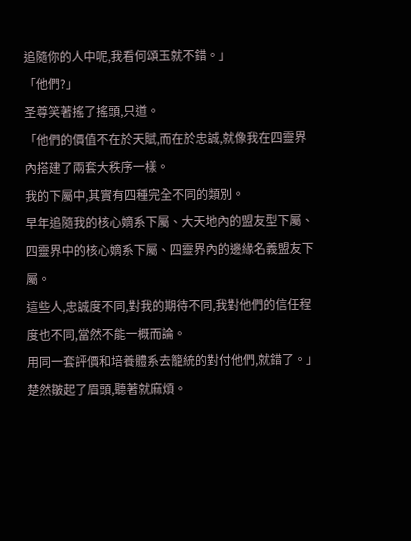追隨你的人中呢,我看何頌玉就不錯。」
「他們?」
圣尊笑著搖了搖頭,只道。
「他們的價值不在於天賦,而在於忠誠,就像我在四靈界內搭建了兩套大秩序一樣。
我的下屬中,其實有四種完全不同的類別。
早年追隨我的核心嫡系下屬、大天地內的盟友型下屬、四靈界中的核心嫡系下屬、四靈界內的邊緣名義盟友下屬。
這些人,忠誠度不同,對我的期待不同,我對他們的信任程度也不同,當然不能一概而論。
用同一套評價和培養體系去籠統的對付他們,就錯了。」
楚然皺起了眉頭,聽著就麻煩。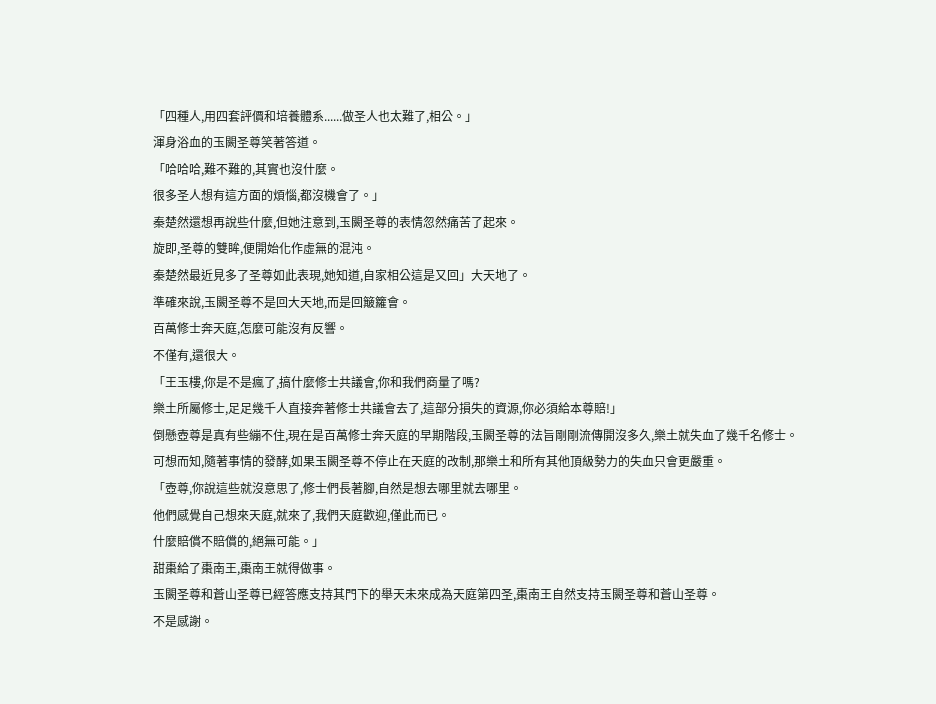「四種人,用四套評價和培養體系......做圣人也太難了,相公。」
渾身浴血的玉闕圣尊笑著答道。
「哈哈哈,難不難的,其實也沒什麼。
很多圣人想有這方面的煩惱,都沒機會了。」
秦楚然還想再說些什麼,但她注意到,玉闕圣尊的表情忽然痛苦了起來。
旋即,圣尊的雙眸,便開始化作虛無的混沌。
秦楚然最近見多了圣尊如此表現,她知道,自家相公這是又回」大天地了。
準確來說,玉闕圣尊不是回大天地,而是回簸籮會。
百萬修士奔天庭,怎麼可能沒有反響。
不僅有,還很大。
「王玉樓,你是不是瘋了,搞什麼修士共議會,你和我們商量了嗎?
樂土所屬修士,足足幾千人直接奔著修士共議會去了,這部分損失的資源,你必須給本尊賠!」
倒懸壺尊是真有些繃不住,現在是百萬修士奔天庭的早期階段,玉闕圣尊的法旨剛剛流傳開沒多久,樂土就失血了幾千名修士。
可想而知,隨著事情的發酵,如果玉闕圣尊不停止在天庭的改制,那樂土和所有其他頂級勢力的失血只會更嚴重。
「壺尊,你說這些就沒意思了,修士們長著腳,自然是想去哪里就去哪里。
他們感覺自己想來天庭,就來了,我們天庭歡迎,僅此而已。
什麼賠償不賠償的,絕無可能。」
甜棗給了棗南王,棗南王就得做事。
玉闕圣尊和蒼山圣尊已經答應支持其門下的舉天未來成為天庭第四圣,棗南王自然支持玉闕圣尊和蒼山圣尊。
不是感謝。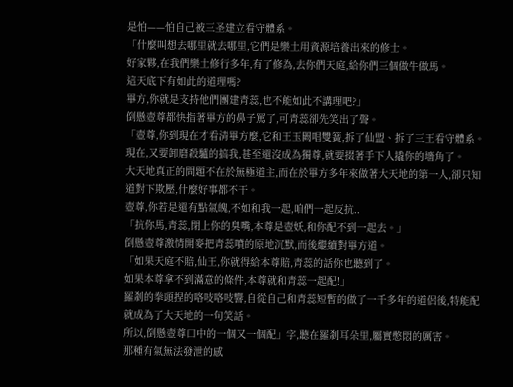是怕——怕自己被三圣建立看守體系。
「什麼叫想去哪里就去哪里,它們是樂土用資源培養出來的修士。
好家夥,在我們樂土修行多年,有了修為,去你們天庭,給你們三個做牛做馬。
這天底下有如此的道理嗎?
畢方,你就是支持他們團建青蕊,也不能如此不講理吧?」
倒懸壺尊都快指著畢方的鼻子罵了,可青蕊卻先笑出了聲。
「壺尊,你到現在才看清畢方麼,它和王玉闕唱雙簧,拆了仙盟、拆了三王看守體系。
現在,又要卸磨殺驢的搞我,甚至還沒成為獨尊,就要掇著手下人撬你的墻角了。
大天地真正的問題不在於無極道主,而在於畢方多年來做著大天地的第一人,卻只知道對下欺壓,什麼好事都不干。
壺尊,你若是還有點氣魄,不如和我一起,咱們一起反抗..
「抗你馬,青蕊,閉上你的臭嘴,本尊是壺妖,和你配不到一起去。」
倒懸壺尊激情開麥把青蕊噴的原地沉默,而後繼續對畢方道。
「如果天庭不賠,仙王,你就得給本尊賠,青蕊的話你也聽到了。
如果本尊拿不到滿意的條件,本尊就和青蕊一起配!」
羅剎的拳頭捏的咯吱咯吱響,自從自己和青蕊短暫的做了一千多年的道侶後,特能配就成為了大天地的一句笑話。
所以,倒懸壺尊口中的一個又一個配」字,聽在羅剎耳朵里,屬實憋悶的厲害。
那種有氣無法發泄的感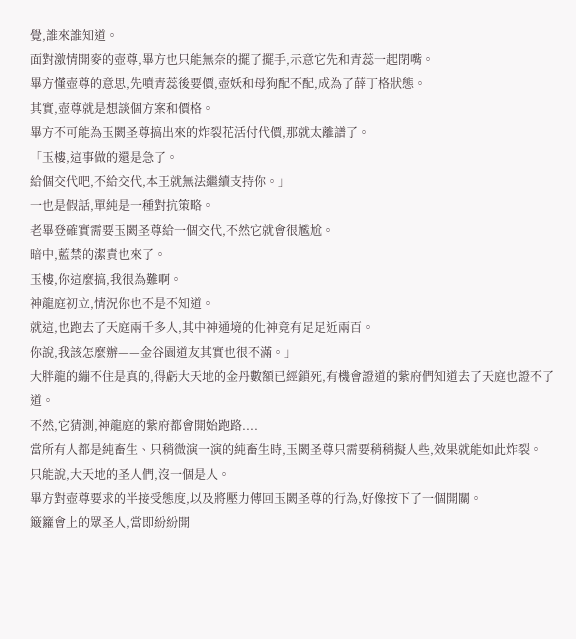覺,誰來誰知道。
面對激情開麥的壺尊,畢方也只能無奈的擺了擺手,示意它先和青蕊一起閉嘴。
畢方懂壺尊的意思,先噴青蕊後要價,壺妖和母狗配不配,成為了薛丁格狀態。
其實,壺尊就是想談個方案和價格。
畢方不可能為玉闕圣尊搞出來的炸裂花活付代價,那就太離譜了。
「玉樓,這事做的還是急了。
給個交代吧,不給交代,本王就無法繼續支持你。」
一也是假話,單純是一種對抗策略。
老畢登確實需要玉闕圣尊給一個交代,不然它就會很尷尬。
暗中,藍禁的潔責也來了。
玉樓,你這麼搞,我很為難啊。
神龍庭初立,情況你也不是不知道。
就這,也跑去了天庭兩千多人,其中神通境的化神竟有足足近兩百。
你說,我該怎麼辦——金谷園道友其實也很不滿。」
大胖龍的繃不住是真的,得虧大天地的金丹數額已經鎖死,有機會證道的紫府們知道去了天庭也證不了道。
不然,它猜測,神龍庭的紫府都會開始跑路....
當所有人都是純畜生、只稍微演一演的純畜生時,玉闕圣尊只需要稍稍擬人些,效果就能如此炸裂。
只能說,大天地的圣人們,沒一個是人。
畢方對壺尊要求的半接受態度,以及將壓力傳回玉闕圣尊的行為,好像按下了一個開關。
簸籮會上的眾圣人,當即紛紛開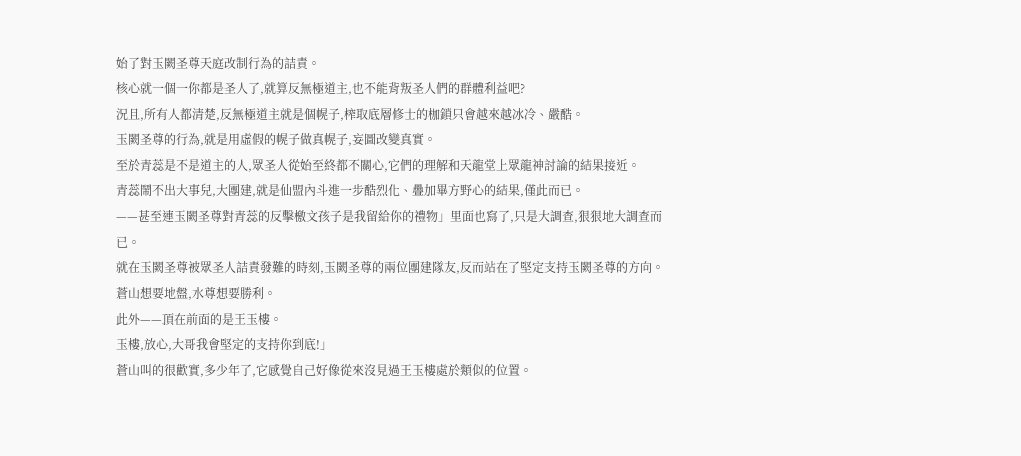始了對玉闕圣尊天庭改制行為的詰責。
核心就一個一你都是圣人了,就算反無極道主,也不能背叛圣人們的群體利益吧?
況且,所有人都清楚,反無極道主就是個幌子,榨取底層修士的枷鎖只會越來越冰冷、嚴酷。
玉闕圣尊的行為,就是用虛假的幌子做真幌子,妄圖改變真實。
至於青蕊是不是道主的人,眾圣人從始至終都不關心,它們的理解和天龍堂上眾龍神討論的結果接近。
青蕊鬧不出大事兒,大團建,就是仙盟內斗進一步酷烈化、疊加畢方野心的結果,僅此而已。
——甚至連玉闕圣尊對青蕊的反擊檄文孩子是我留給你的禮物」里面也寫了,只是大調查,狠狠地大調查而已。
就在玉闕圣尊被眾圣人詰責發難的時刻,玉闕圣尊的兩位團建隊友,反而站在了堅定支持玉闕圣尊的方向。
蒼山想要地盤,水尊想要勝利。
此外——頂在前面的是王玉樓。
玉樓,放心,大哥我會堅定的支持你到底!」
蒼山叫的很歡實,多少年了,它感覺自己好像從來沒見過王玉樓處於類似的位置。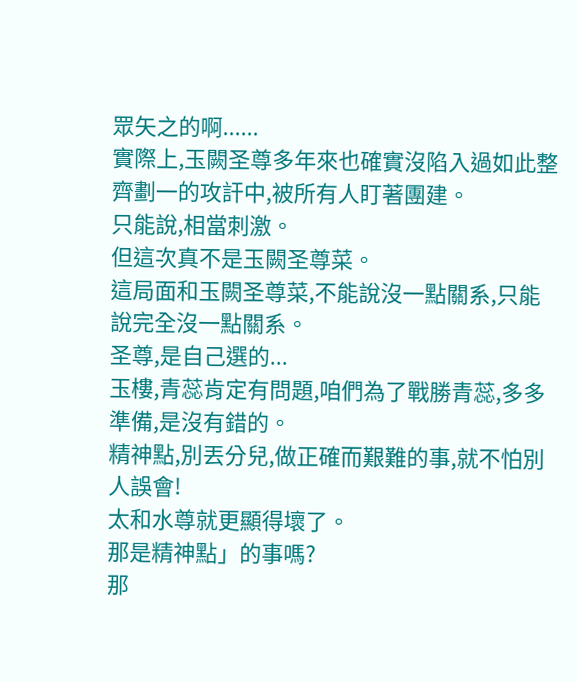眾矢之的啊......
實際上,玉闕圣尊多年來也確實沒陷入過如此整齊劃一的攻訐中,被所有人盯著團建。
只能說,相當刺激。
但這次真不是玉闕圣尊菜。
這局面和玉闕圣尊菜,不能說沒一點關系,只能說完全沒一點關系。
圣尊,是自己選的...
玉樓,青蕊肯定有問題,咱們為了戰勝青蕊,多多準備,是沒有錯的。
精神點,別丟分兒,做正確而艱難的事,就不怕別人誤會!
太和水尊就更顯得壞了。
那是精神點」的事嗎?
那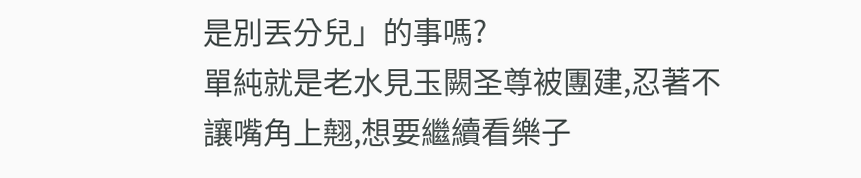是別丟分兒」的事嗎?
單純就是老水見玉闕圣尊被團建,忍著不讓嘴角上翹,想要繼續看樂子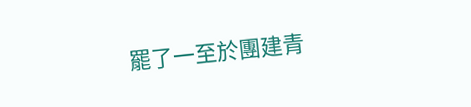罷了一至於團建青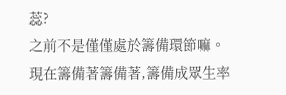蕊?
之前不是僅僅處於籌備環節嘛。
現在籌備著籌備著,籌備成眾生率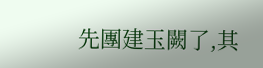先團建玉闕了,其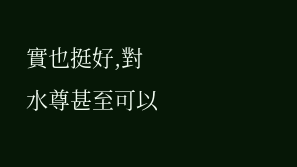實也挺好,對水尊甚至可以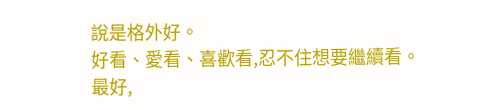說是格外好。
好看、愛看、喜歡看,忍不住想要繼續看。
最好,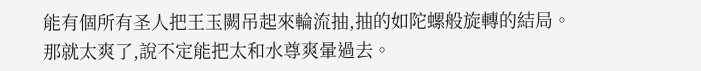能有個所有圣人把王玉闕吊起來輪流抽,抽的如陀螺般旋轉的結局。
那就太爽了,說不定能把太和水尊爽暈過去。